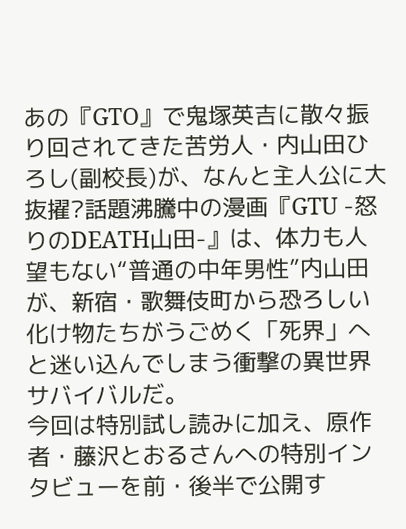あの『GTO』で鬼塚英吉に散々振り回されてきた苦労人・内山田ひろし(副校長)が、なんと主人公に大抜擢?話題沸騰中の漫画『GTU -怒りのDEATH山田-』は、体力も人望もない“普通の中年男性”内山田が、新宿・歌舞伎町から恐ろしい化け物たちがうごめく「死界」へと迷い込んでしまう衝撃の異世界サバイバルだ。
今回は特別試し読みに加え、原作者・藤沢とおるさんへの特別インタビューを前・後半で公開す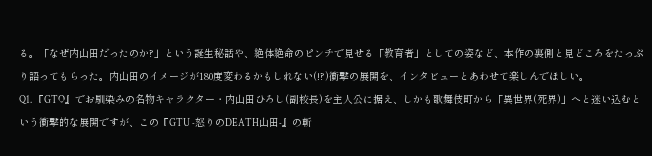る。「なぜ内山田だったのか?」という誕生秘話や、絶体絶命のピンチで見せる「教育者」としての姿など、本作の裏側と見どころをたっぷり語ってもらった。内山田のイメージが180度変わるかもしれない(!?)衝撃の展開を、インタビューとあわせて楽しんでほしい。
Q1. 『GTO』でお馴染みの名物キャラクター・内山田ひろし(副校長)を主人公に据え、しかも歌舞伎町から「異世界(死界)」へと迷い込むという衝撃的な展開ですが、この『GTU -怒りのDEATH山田-』の斬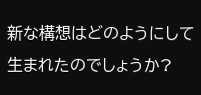新な構想はどのようにして生まれたのでしょうか?